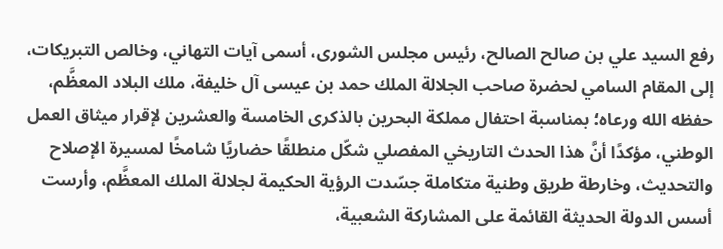رفع السيد علي بن صالح الصالح، رئيس مجلس الشورى، أسمى آيات التهاني، وخالص التبريكات، إلى المقام السامي لحضرة صاحب الجلالة الملك حمد بن عيسى آل خليفة، ملك البلاد المعظَّم، حفظه الله ورعاه؛ بمناسبة احتفال مملكة البحرين بالذكرى الخامسة والعشرين لإقرار ميثاق العمل الوطني، مؤكدًا أنَّ هذا الحدث التاريخي المفصلي شكّل منطلقًا حضاريًا شامخًا لمسيرة الإصلاح والتحديث، وخارطة طريق وطنية متكاملة جسّدت الرؤية الحكيمة لجلالة الملك المعظَّم، وأرست أسس الدولة الحديثة القائمة على المشاركة الشعبية،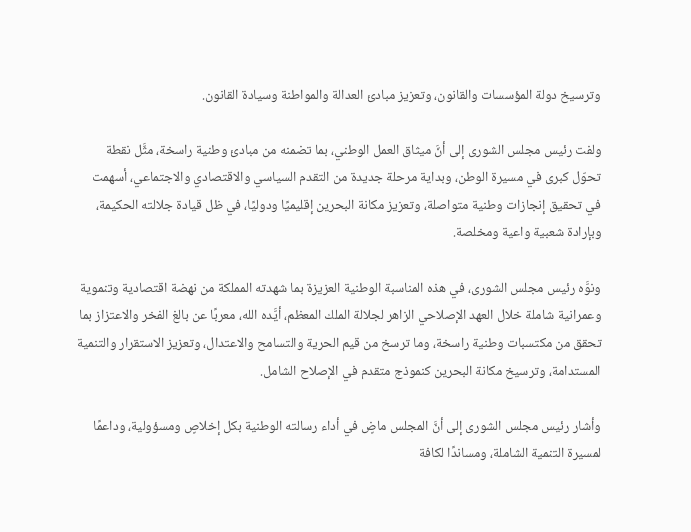وترسيخ دولة المؤسسات والقانون، وتعزيز مبادئ العدالة والمواطنة وسيادة القانون.

ولفت رئيس مجلس الشورى إلى أنَّ ميثاق العمل الوطني، بما تضمنه من مبادئ وطنية راسخة، مثَّل نقطة تحوّل كبرى في مسيرة الوطن، وبداية مرحلة جديدة من التقدم السياسي والاقتصادي والاجتماعي، أسهمت في تحقيق إنجازات وطنية متواصلة، وتعزيز مكانة البحرين إقليميًا ودوليًا، في ظل قيادة جلالته الحكيمة، وبإرادة شعبية واعية ومخلصة.

ونوَّه رئيس مجلس الشورى، في هذه المناسبة الوطنية العزيزة بما شهدته المملكة من نهضة اقتصادية وتنموية وعمرانية شاملة خلال العهد الإصلاحي الزاهر لجلالة الملك المعظم، أيَّده الله، معربًا عن بالغ الفخر والاعتزاز بما تحقق من مكتسبات وطنية راسخة، وما ترسخ من قيم الحرية والتسامح والاعتدال، وتعزيز الاستقرار والتنمية المستدامة، وترسيخ مكانة البحرين كنموذج متقدم في الإصلاح الشامل.

وأشار رئيس مجلس الشورى إلى أنَّ المجلس ماضٍ في أداء رسالته الوطنية بكل إخلاصٍ ومسؤولية، وداعمًا لمسيرة التنمية الشاملة، ومساندًا لكافة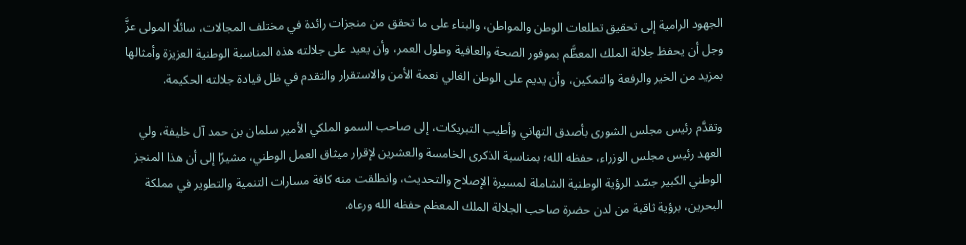الجهود الرامية إلى تحقيق تطلعات الوطن والمواطن، والبناء على ما تحقق من منجزات رائدة في مختلف المجالات، سائلًا المولى عزَّ وجل أن يحفظ جلالة الملك المعظَّم بموفور الصحة والعافية وطول العمر، وأن يعيد على جلالته هذه المناسبة الوطنية العزيزة وأمثالها بمزيد من الخير والرفعة والتمكين، وأن يديم على الوطن الغالي نعمة الأمن والاستقرار والتقدم في ظل قيادة جلالته الحكيمة.

وتقدَّم رئيس مجلس الشورى بأصدق التهاني وأطيب التبريكات، إلى صاحب السمو الملكي الأمير سلمان بن حمد آل خليفة، ولي العهد رئيس مجلس الوزراء، حفظه الله؛ بمناسبة الذكرى الخامسة والعشرين لإقرار ميثاق العمل الوطني، مشيرًا إلى أن هذا المنجز الوطني الكبير جسّد الرؤية الوطنية الشاملة لمسيرة الإصلاح والتحديث، وانطلقت منه كافة مسارات التنمية والتطوير في مملكة البحرين، برؤية ثاقبة من لدن حضرة صاحب الجلالة الملك المعظم حفظه الله ورعاه.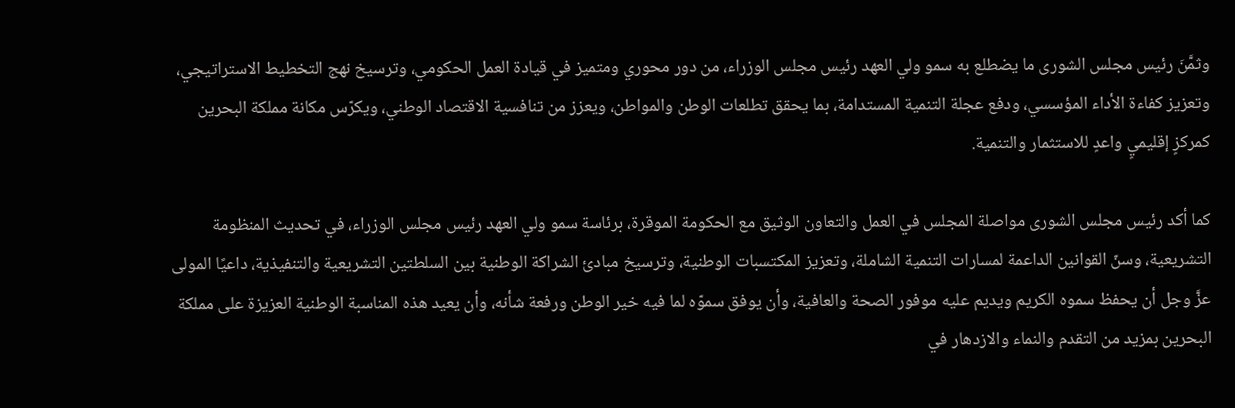وثمَّنَ رئيس مجلس الشورى ما يضطلع به سمو ولي العهد رئيس مجلس الوزراء، من دور محوري ومتميز في قيادة العمل الحكومي، وترسيخ نهج التخطيط الاستراتيجي، وتعزيز كفاءة الأداء المؤسسي، ودفع عجلة التنمية المستدامة، بما يحقق تطلعات الوطن والمواطن، ويعزز من تنافسية الاقتصاد الوطني، ويكرّس مكانة مملكة البحرين كمركزٍ إقليميٍ واعدٍ للاستثمار والتنمية.

كما أكد رئيس مجلس الشورى مواصلة المجلس في العمل والتعاون الوثيق مع الحكومة الموقرة، برئاسة سمو ولي العهد رئيس مجلس الوزراء، في تحديث المنظومة التشريعية، وسنّ القوانين الداعمة لمسارات التنمية الشاملة، وتعزيز المكتسبات الوطنية، وترسيخ مبادئ الشراكة الوطنية بين السلطتين التشريعية والتنفيذية، داعيًا المولى عزَّ وجل أن يحفظ سموه الكريم ويديم عليه موفور الصحة والعافية، وأن يوفق سموّه لما فيه خير الوطن ورفعة شأنه، وأن يعيد هذه المناسبة الوطنية العزيزة على مملكة البحرين بمزيد من التقدم والنماء والازدهار في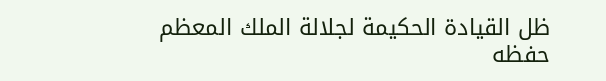ظل القيادة الحكيمة لجلالة الملك المعظم حفظه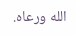الله ورعاه.